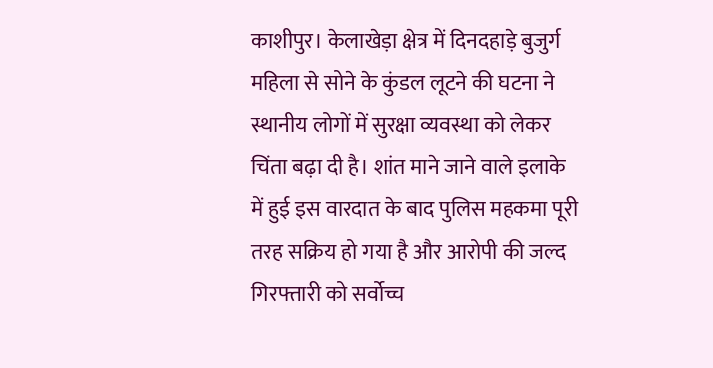काशीपुर। केलाखेड़ा क्षेत्र में दिनदहाड़े बुजुर्ग महिला से सोने के कुंडल लूटने की घटना ने स्थानीय लोगों में सुरक्षा व्यवस्था को लेकर चिंता बढ़ा दी है। शांत माने जाने वाले इलाके में हुई इस वारदात के बाद पुलिस महकमा पूरी तरह सक्रिय हो गया है और आरोपी की जल्द गिरफ्तारी को सर्वोच्च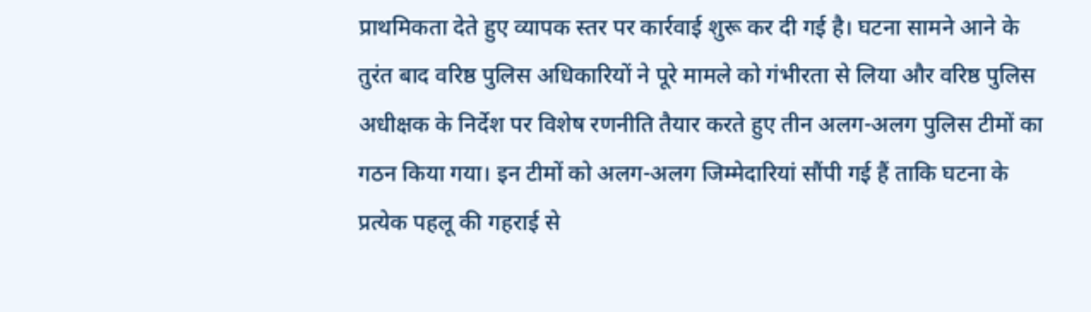प्राथमिकता देते हुए व्यापक स्तर पर कार्रवाई शुरू कर दी गई है। घटना सामने आने के तुरंत बाद वरिष्ठ पुलिस अधिकारियों ने पूरे मामले को गंभीरता से लिया और वरिष्ठ पुलिस अधीक्षक के निर्देश पर विशेष रणनीति तैयार करते हुए तीन अलग-अलग पुलिस टीमों का गठन किया गया। इन टीमों को अलग-अलग जिम्मेदारियां सौंपी गई हैं ताकि घटना के प्रत्येक पहलू की गहराई से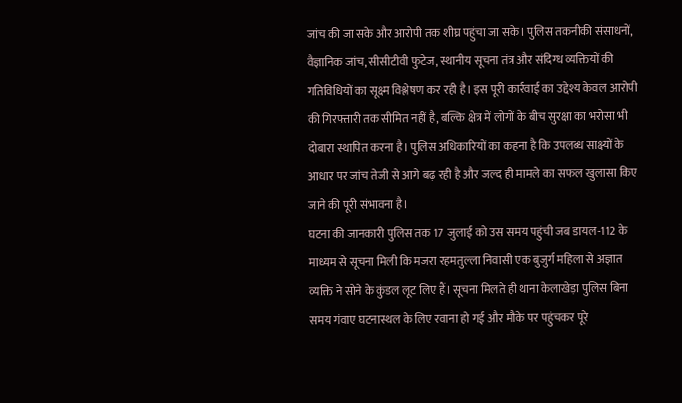जांच की जा सके और आरोपी तक शीघ्र पहुंचा जा सके। पुलिस तकनीकी संसाधनों, वैज्ञानिक जांच, सीसीटीवी फुटेज, स्थानीय सूचना तंत्र और संदिग्ध व्यक्तियों की गतिविधियों का सूक्ष्म विश्लेषण कर रही है। इस पूरी कार्रवाई का उद्देश्य केवल आरोपी की गिरफ्तारी तक सीमित नहीं है, बल्कि क्षेत्र में लोगों के बीच सुरक्षा का भरोसा भी दोबारा स्थापित करना है। पुलिस अधिकारियों का कहना है कि उपलब्ध साक्ष्यों के आधार पर जांच तेजी से आगे बढ़ रही है और जल्द ही मामले का सफल खुलासा किए जाने की पूरी संभावना है।
घटना की जानकारी पुलिस तक 17 जुलाई को उस समय पहुंची जब डायल-112 के माध्यम से सूचना मिली कि मजरा रहमतुल्ला निवासी एक बुजुर्ग महिला से अज्ञात व्यक्ति ने सोने के कुंडल लूट लिए हैं। सूचना मिलते ही थाना केलाखेड़ा पुलिस बिना समय गंवाए घटनास्थल के लिए रवाना हो गई और मौके पर पहुंचकर पूरे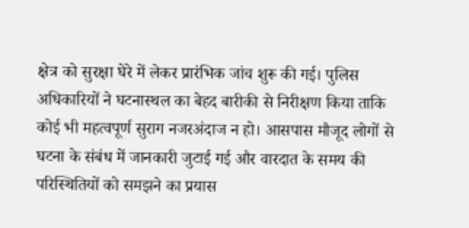क्षेत्र को सुरक्षा घेरे में लेकर प्रारंभिक जांच शुरू की गई। पुलिस अधिकारियों ने घटनास्थल का बेहद बारीकी से निरीक्षण किया ताकि कोई भी महत्वपूर्ण सुराग नजरअंदाज न हो। आसपास मौजूद लोगों से घटना के संबंध में जानकारी जुटाई गई और वारदात के समय की परिस्थितियों को समझने का प्रयास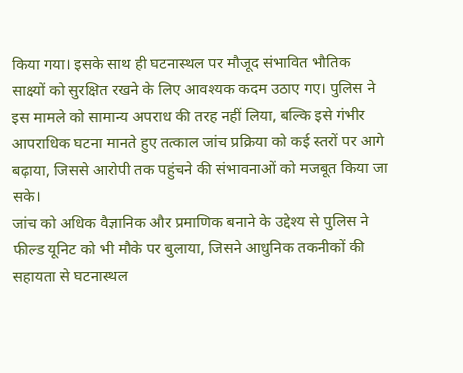किया गया। इसके साथ ही घटनास्थल पर मौजूद संभावित भौतिक साक्ष्यों को सुरक्षित रखने के लिए आवश्यक कदम उठाए गए। पुलिस ने इस मामले को सामान्य अपराध की तरह नहीं लिया, बल्कि इसे गंभीर आपराधिक घटना मानते हुए तत्काल जांच प्रक्रिया को कई स्तरों पर आगे बढ़ाया, जिससे आरोपी तक पहुंचने की संभावनाओं को मजबूत किया जा सके।
जांच को अधिक वैज्ञानिक और प्रमाणिक बनाने के उद्देश्य से पुलिस ने फील्ड यूनिट को भी मौके पर बुलाया, जिसने आधुनिक तकनीकों की सहायता से घटनास्थल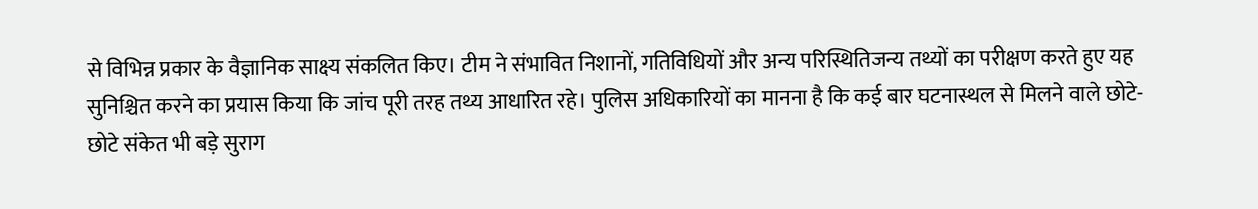से विभिन्न प्रकार के वैज्ञानिक साक्ष्य संकलित किए। टीम ने संभावित निशानों, गतिविधियों और अन्य परिस्थितिजन्य तथ्यों का परीक्षण करते हुए यह सुनिश्चित करने का प्रयास किया कि जांच पूरी तरह तथ्य आधारित रहे। पुलिस अधिकारियों का मानना है कि कई बार घटनास्थल से मिलने वाले छोटे-छोटे संकेत भी बड़े सुराग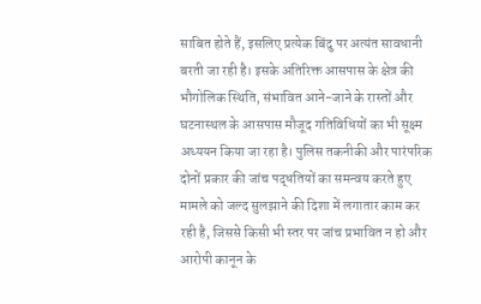साबित होते हैं, इसलिए प्रत्येक बिंदु पर अत्यंत सावधानी बरती जा रही है। इसके अतिरिक्त आसपास के क्षेत्र की भौगोलिक स्थिति, संभावित आने-जाने के रास्तों और घटनास्थल के आसपास मौजूद गतिविधियों का भी सूक्ष्म अध्ययन किया जा रहा है। पुलिस तकनीकी और पारंपरिक दोनों प्रकार की जांच पद्धतियों का समन्वय करते हुए मामले को जल्द सुलझाने की दिशा में लगातार काम कर रही है, जिससे किसी भी स्तर पर जांच प्रभावित न हो और आरोपी कानून के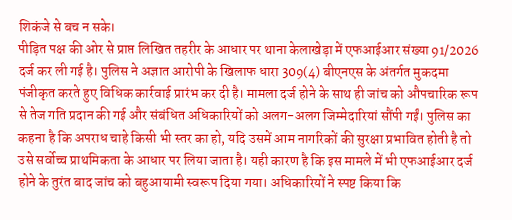शिकंजे से बच न सके।
पीड़ित पक्ष की ओर से प्राप्त लिखित तहरीर के आधार पर थाना केलाखेड़ा में एफआईआर संख्या 91/2026 दर्ज कर ली गई है। पुलिस ने अज्ञात आरोपी के खिलाफ धारा 309(4) बीएनएस के अंतर्गत मुकदमा पंजीकृत करते हुए विधिक कार्रवाई प्रारंभ कर दी है। मामला दर्ज होने के साथ ही जांच को औपचारिक रूप से तेज गति प्रदान की गई और संबंधित अधिकारियों को अलग-अलग जिम्मेदारियां सौंपी गईं। पुलिस का कहना है कि अपराध चाहे किसी भी स्तर का हो, यदि उसमें आम नागरिकों की सुरक्षा प्रभावित होती है तो उसे सर्वोच्च प्राथमिकता के आधार पर लिया जाता है। यही कारण है कि इस मामले में भी एफआईआर दर्ज होने के तुरंत बाद जांच को बहुआयामी स्वरूप दिया गया। अधिकारियों ने स्पष्ट किया कि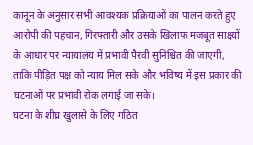कानून के अनुसार सभी आवश्यक प्रक्रियाओं का पालन करते हुए आरोपी की पहचान, गिरफ्तारी और उसके खिलाफ मजबूत साक्ष्यों के आधार पर न्यायालय में प्रभावी पैरवी सुनिश्चित की जाएगी, ताकि पीड़ित पक्ष को न्याय मिल सके और भविष्य में इस प्रकार की घटनाओं पर प्रभावी रोक लगाई जा सके।
घटना के शीघ्र खुलासे के लिए गठित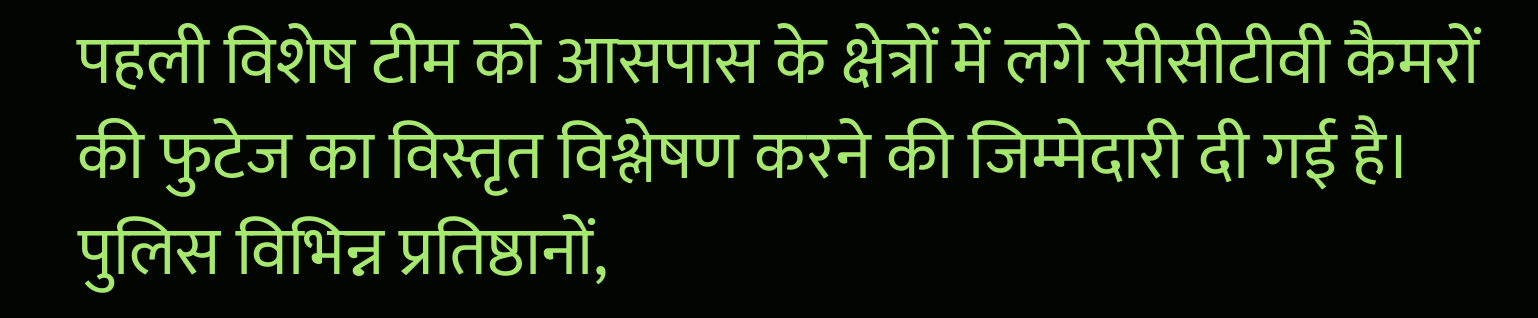पहली विशेष टीम को आसपास के क्षेत्रों में लगे सीसीटीवी कैमरों की फुटेज का विस्तृत विश्लेषण करने की जिम्मेदारी दी गई है। पुलिस विभिन्न प्रतिष्ठानों,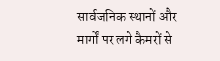सार्वजनिक स्थानों और मार्गों पर लगे कैमरों से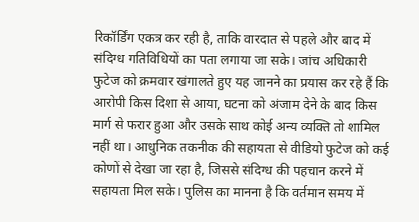रिकॉर्डिंग एकत्र कर रही है, ताकि वारदात से पहले और बाद में संदिग्ध गतिविधियों का पता लगाया जा सके। जांच अधिकारी फुटेज को क्रमवार खंगालते हुए यह जानने का प्रयास कर रहे हैं कि आरोपी किस दिशा से आया, घटना को अंजाम देने के बाद किस मार्ग से फरार हुआ और उसके साथ कोई अन्य व्यक्ति तो शामिल नहीं था। आधुनिक तकनीक की सहायता से वीडियो फुटेज को कई कोणों से देखा जा रहा है, जिससे संदिग्ध की पहचान करने में सहायता मिल सके। पुलिस का मानना है कि वर्तमान समय में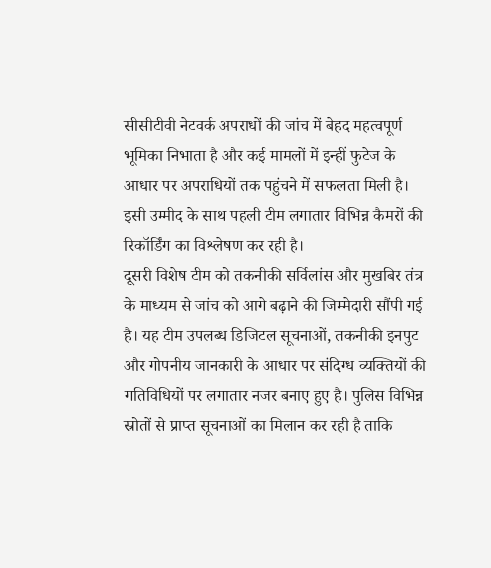सीसीटीवी नेटवर्क अपराधों की जांच में बेहद महत्वपूर्ण भूमिका निभाता है और कई मामलों में इन्हीं फुटेज के आधार पर अपराधियों तक पहुंचने में सफलता मिली है। इसी उम्मीद के साथ पहली टीम लगातार विभिन्न कैमरों की रिकॉर्डिंग का विश्लेषण कर रही है।
दूसरी विशेष टीम को तकनीकी सर्विलांस और मुखबिर तंत्र के माध्यम से जांच को आगे बढ़ाने की जिम्मेदारी सौंपी गई है। यह टीम उपलब्ध डिजिटल सूचनाओं, तकनीकी इनपुट और गोपनीय जानकारी के आधार पर संदिग्ध व्यक्तियों की गतिविधियों पर लगातार नजर बनाए हुए है। पुलिस विभिन्न स्रोतों से प्राप्त सूचनाओं का मिलान कर रही है ताकि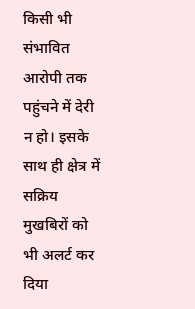किसी भी संभावित आरोपी तक पहुंचने में देरी न हो। इसके साथ ही क्षेत्र में सक्रिय मुखबिरों को भी अलर्ट कर दिया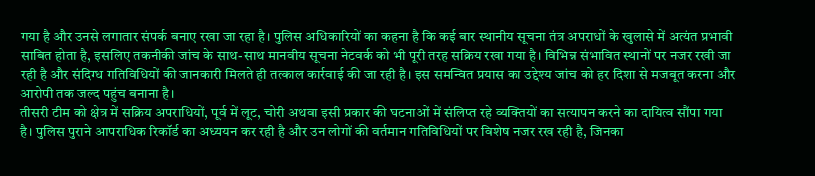गया है और उनसे लगातार संपर्क बनाए रखा जा रहा है। पुलिस अधिकारियों का कहना है कि कई बार स्थानीय सूचना तंत्र अपराधों के खुलासे में अत्यंत प्रभावी साबित होता है, इसलिए तकनीकी जांच के साथ-साथ मानवीय सूचना नेटवर्क को भी पूरी तरह सक्रिय रखा गया है। विभिन्न संभावित स्थानों पर नजर रखी जा रही है और संदिग्ध गतिविधियों की जानकारी मिलते ही तत्काल कार्रवाई की जा रही है। इस समन्वित प्रयास का उद्देश्य जांच को हर दिशा से मजबूत करना और आरोपी तक जल्द पहुंच बनाना है।
तीसरी टीम को क्षेत्र में सक्रिय अपराधियों, पूर्व में लूट, चोरी अथवा इसी प्रकार की घटनाओं में संलिप्त रहे व्यक्तियों का सत्यापन करने का दायित्व सौंपा गया है। पुलिस पुराने आपराधिक रिकॉर्ड का अध्ययन कर रही है और उन लोगों की वर्तमान गतिविधियों पर विशेष नजर रख रही है, जिनका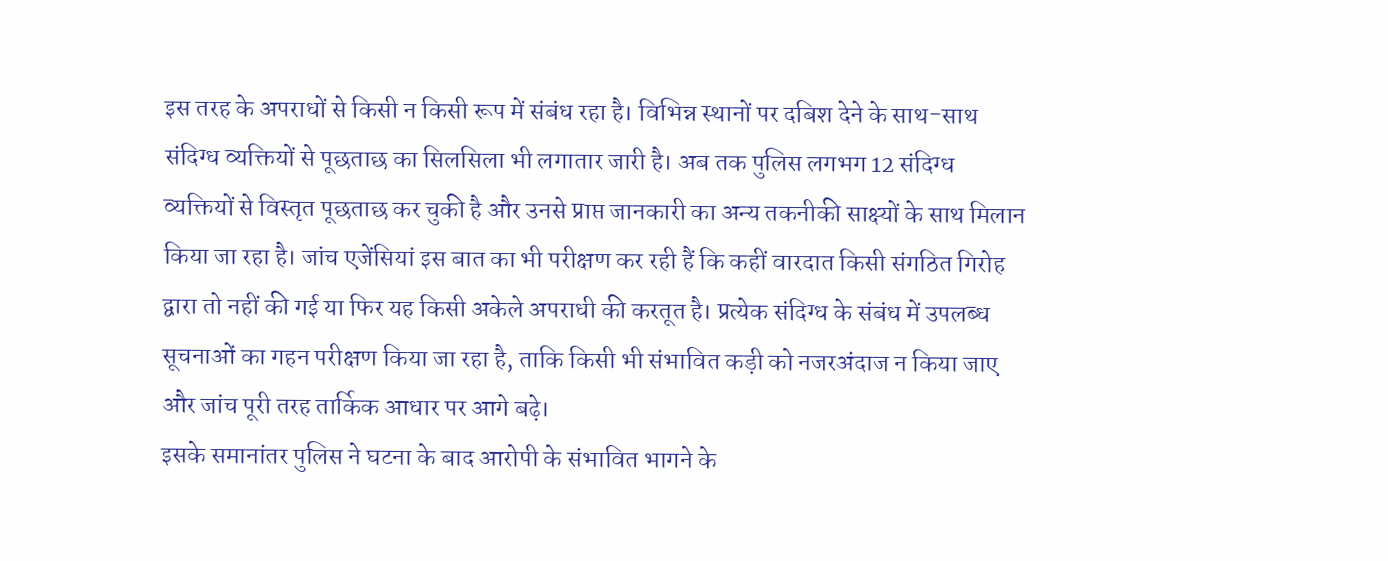इस तरह के अपराधों से किसी न किसी रूप में संबंध रहा है। विभिन्न स्थानों पर दबिश देने के साथ-साथ संदिग्ध व्यक्तियों से पूछताछ का सिलसिला भी लगातार जारी है। अब तक पुलिस लगभग 12 संदिग्ध व्यक्तियों से विस्तृत पूछताछ कर चुकी है और उनसे प्राप्त जानकारी का अन्य तकनीकी साक्ष्यों के साथ मिलान किया जा रहा है। जांच एजेंसियां इस बात का भी परीक्षण कर रही हैं कि कहीं वारदात किसी संगठित गिरोह द्वारा तो नहीं की गई या फिर यह किसी अकेले अपराधी की करतूत है। प्रत्येक संदिग्ध के संबंध में उपलब्ध सूचनाओं का गहन परीक्षण किया जा रहा है, ताकि किसी भी संभावित कड़ी को नजरअंदाज न किया जाए और जांच पूरी तरह तार्किक आधार पर आगे बढ़े।
इसके समानांतर पुलिस ने घटना के बाद आरोपी के संभावित भागने के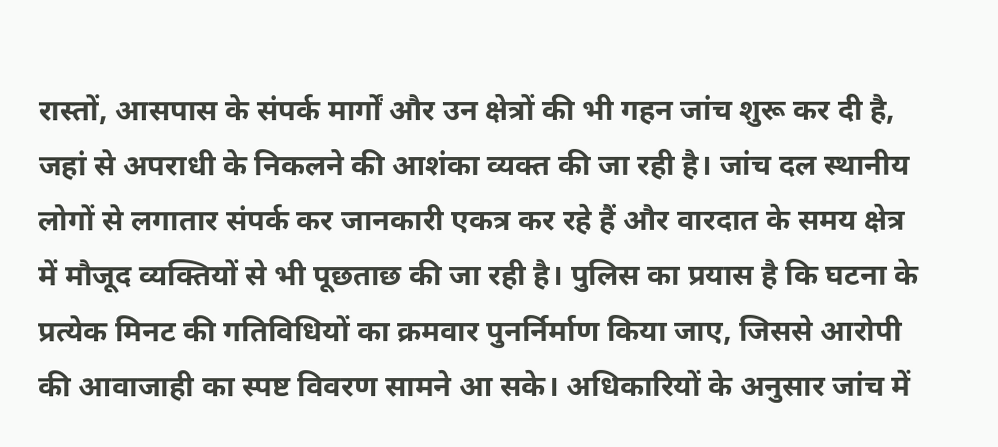रास्तों, आसपास के संपर्क मार्गों और उन क्षेत्रों की भी गहन जांच शुरू कर दी है, जहां से अपराधी के निकलने की आशंका व्यक्त की जा रही है। जांच दल स्थानीय लोगों से लगातार संपर्क कर जानकारी एकत्र कर रहे हैं और वारदात के समय क्षेत्र में मौजूद व्यक्तियों से भी पूछताछ की जा रही है। पुलिस का प्रयास है कि घटना के प्रत्येक मिनट की गतिविधियों का क्रमवार पुनर्निर्माण किया जाए, जिससे आरोपी की आवाजाही का स्पष्ट विवरण सामने आ सके। अधिकारियों के अनुसार जांच में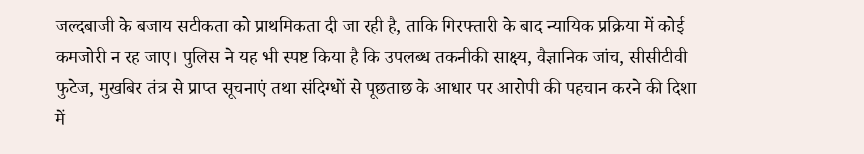जल्दबाजी के बजाय सटीकता को प्राथमिकता दी जा रही है, ताकि गिरफ्तारी के बाद न्यायिक प्रक्रिया में कोई कमजोरी न रह जाए। पुलिस ने यह भी स्पष्ट किया है कि उपलब्ध तकनीकी साक्ष्य, वैज्ञानिक जांच, सीसीटीवी फुटेज, मुखबिर तंत्र से प्राप्त सूचनाएं तथा संदिग्धों से पूछताछ के आधार पर आरोपी की पहचान करने की दिशा में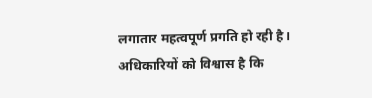लगातार महत्वपूर्ण प्रगति हो रही है। अधिकारियों को विश्वास है कि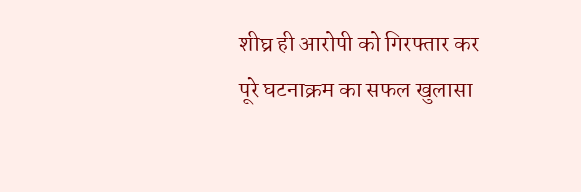शीघ्र ही आरोपी को गिरफ्तार कर पूरे घटनाक्रम का सफल खुलासा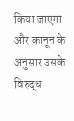किया जाएगा और कानून के अनुसार उसके विरुद्ध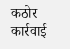कठोर कार्रवाई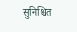सुनिश्चित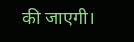की जाएगी।